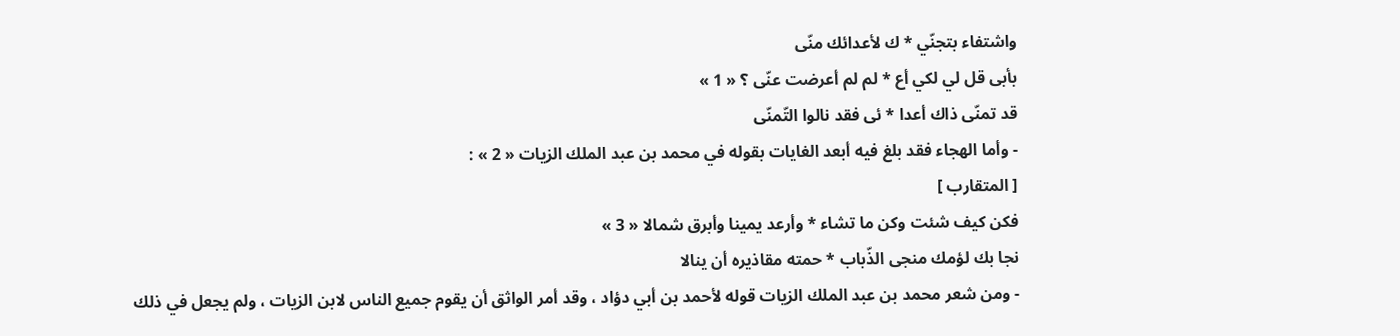واشتفاء بتجنّي * ك لأعدائك منّى
بأبى قل لي لكي أع * لم لم أعرضت عنّى ؟ « 1 »
قد تمنّى ذاك أعدا * ئى فقد نالوا التّمنّى
- وأما الهجاء فقد بلغ فيه أبعد الغايات بقوله في محمد بن عبد الملك الزيات « 2 » :
[ المتقارب ]
فكن كيف شئت وكن ما تشاء * وأرعد يمينا وأبرق شمالا « 3 »
نجا بك لؤمك منجى الذّباب * حمته مقاذيره أن ينالا
- ومن شعر محمد بن عبد الملك الزيات قوله لأحمد بن أبي دؤاد ، وقد أمر الواثق أن يقوم جميع الناس لابن الزيات ، ولم يجعل في ذلك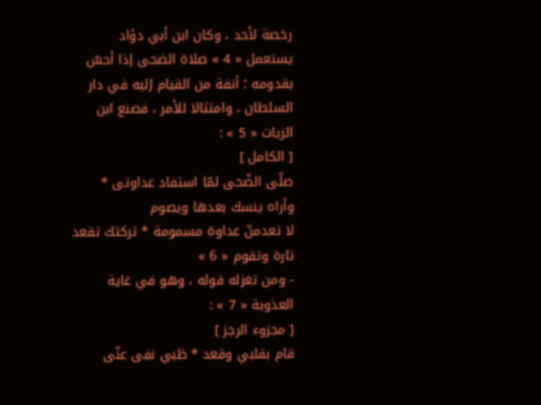رخصة لأحد ، وكان ابن أبي دؤاد يستعمل « 4 » صلاة الضحى إذا أحسّ بقدومه ؛ أنفة من القيام إليه في دار السلطان ، وامتثالا للأمر ، فصنع ابن الزيات « 5 » :
[ الكامل ]
صلّى الضّحى لمّا استفاد عداوتى * وأراه ينسك بعدها ويصوم
لا تعدمنّ عداوة مسمومة * تركتك تقعد تارة وتقوم « 6 »
- ومن تغزله قوله ، وهو في غاية العذوبة « 7 » :
[ مجزوء الرجز ]
قام بقلبي وقعد * ظبي نفى عنّى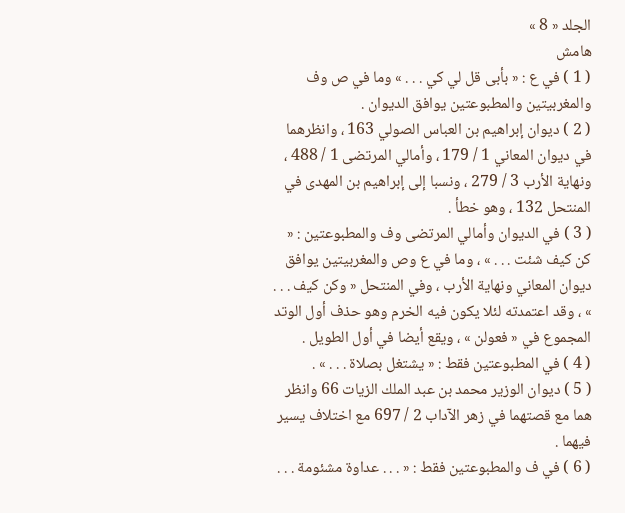الجلد « 8 »
هامش
( 1 ) في ع : « بأبى قل لي كي . . . » وما في ص وف والمغربيتين والمطبوعتين يوافق الديوان .
( 2 ) ديوان إبراهيم بن العباس الصولي 163 ، وانظرهما في ديوان المعاني 1 / 179 ، وأمالي المرتضى 1 / 488 ، ونهاية الأرب 3 / 279 ، ونسبا إلى إبراهيم بن المهدى في المنتحل 132 ، وهو خطأ .
( 3 ) في الديوان وأمالي المرتضى وف والمطبوعتين : « كن كيف شئت . . . » ، وما في ع وص والمغربيتين يوافق ديوان المعاني ونهاية الأرب ، وفي المنتحل « وكن كيف . . . » ، وقد اعتمدته لئلا يكون فيه الخرم وهو حذف أول الوتد المجموع في « فعولن » ، ويقع أيضا في أول الطويل .
( 4 ) في المطبوعتين فقط : « يشتغل بصلاة . . . » .
( 5 ) ديوان الوزير محمد بن عبد الملك الزيات 66 وانظر هما مع قصتهما في زهر الآداب 2 / 697 مع اختلاف يسير فيهما .
( 6 ) في ف والمطبوعتين فقط : « . . . عداوة مشئومة . . .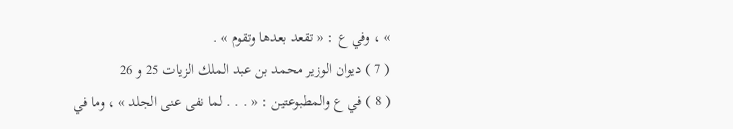» ، وفي ع : « تقعد بعدها وتقوم » .
( 7 ) ديوان الوزير محمد بن عبد الملك الزيات 25 و 26
( 8 ) في ع والمطبوعتين : « . . . لما نفى عنى الجلد » ، وما في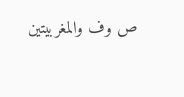ص وف والمغربيتين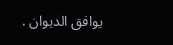يوافق الديوان .